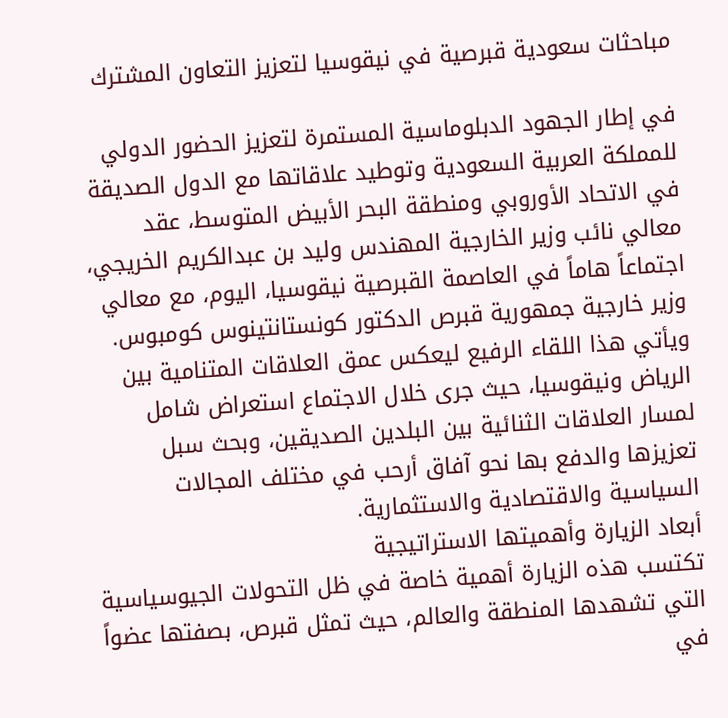مباحثات سعودية قبرصية في نيقوسيا لتعزيز التعاون المشترك

في إطار الجهود الدبلوماسية المستمرة لتعزيز الحضور الدولي للمملكة العربية السعودية وتوطيد علاقاتها مع الدول الصديقة في الاتحاد الأوروبي ومنطقة البحر الأبيض المتوسط، عقد معالي نائب وزير الخارجية المهندس وليد بن عبدالكريم الخريجي، اجتماعاً هاماً في العاصمة القبرصية نيقوسيا، اليوم، مع معالي وزير خارجية جمهورية قبرص الدكتور كونستانتينوس كومبوس.
ويأتي هذا اللقاء الرفيع ليعكس عمق العلاقات المتنامية بين الرياض ونيقوسيا، حيث جرى خلال الاجتماع استعراض شامل لمسار العلاقات الثنائية بين البلدين الصديقين، وبحث سبل تعزيزها والدفع بها نحو آفاق أرحب في مختلف المجالات السياسية والاقتصادية والاستثمارية.
أبعاد الزيارة وأهميتها الاستراتيجية
تكتسب هذه الزيارة أهمية خاصة في ظل التحولات الجيوسياسية التي تشهدها المنطقة والعالم، حيث تمثل قبرص، بصفتها عضواً في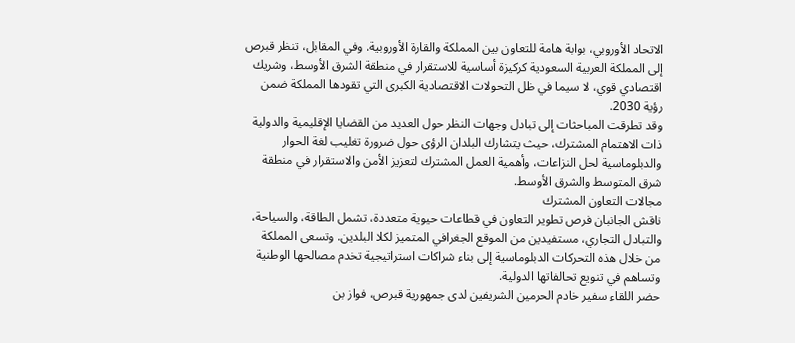الاتحاد الأوروبي، بوابة هامة للتعاون بين المملكة والقارة الأوروبية. وفي المقابل، تنظر قبرص إلى المملكة العربية السعودية كركيزة أساسية للاستقرار في منطقة الشرق الأوسط، وشريك اقتصادي قوي، لا سيما في ظل التحولات الاقتصادية الكبرى التي تقودها المملكة ضمن رؤية 2030.
وقد تطرقت المباحثات إلى تبادل وجهات النظر حول العديد من القضايا الإقليمية والدولية ذات الاهتمام المشترك، حيث يتشارك البلدان الرؤى حول ضرورة تغليب لغة الحوار والدبلوماسية لحل النزاعات، وأهمية العمل المشترك لتعزيز الأمن والاستقرار في منطقة شرق المتوسط والشرق الأوسط.
مجالات التعاون المشترك
ناقش الجانبان فرص تطوير التعاون في قطاعات حيوية متعددة، تشمل الطاقة، والسياحة، والتبادل التجاري، مستفيدين من الموقع الجغرافي المتميز لكلا البلدين. وتسعى المملكة من خلال هذه التحركات الدبلوماسية إلى بناء شراكات استراتيجية تخدم مصالحها الوطنية وتساهم في تنويع تحالفاتها الدولية.
حضر اللقاء سفير خادم الحرمين الشريفين لدى جمهورية قبرص، فواز بن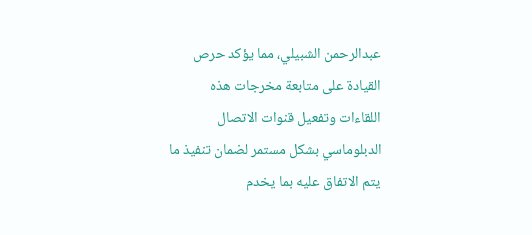عبدالرحمن الشبيلي، مما يؤكد حرص القيادة على متابعة مخرجات هذه اللقاءات وتفعيل قنوات الاتصال الدبلوماسي بشكل مستمر لضمان تنفيذ ما يتم الاتفاق عليه بما يخدم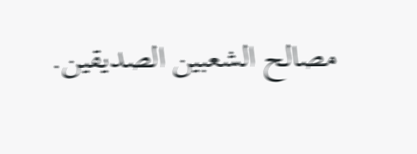مصالح الشعبين الصديقين.